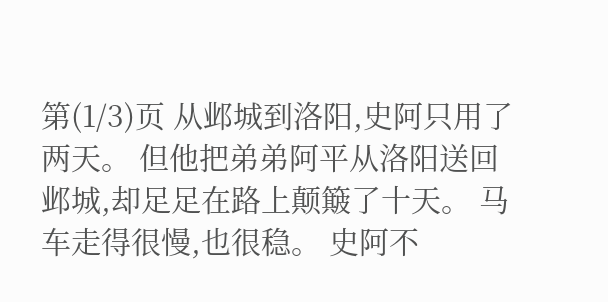第(1/3)页 从邺城到洛阳,史阿只用了两天。 但他把弟弟阿平从洛阳送回邺城,却足足在路上颠簸了十天。 马车走得很慢,也很稳。 史阿不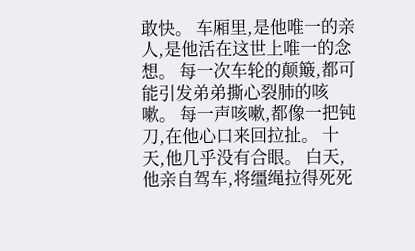敢快。 车厢里,是他唯一的亲人,是他活在这世上唯一的念想。 每一次车轮的颠簸,都可能引发弟弟撕心裂肺的咳嗽。 每一声咳嗽,都像一把钝刀,在他心口来回拉扯。 十天,他几乎没有合眼。 白天,他亲自驾车,将缰绳拉得死死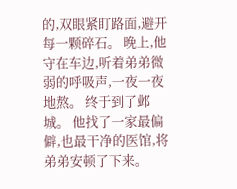的,双眼紧盯路面,避开每一颗碎石。 晚上,他守在车边,听着弟弟微弱的呼吸声,一夜一夜地熬。 终于到了邺城。 他找了一家最偏僻,也最干净的医馆,将弟弟安顿了下来。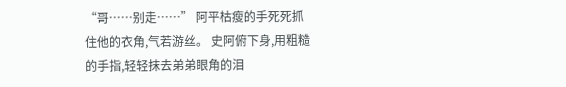“哥……别走……” 阿平枯瘦的手死死抓住他的衣角,气若游丝。 史阿俯下身,用粗糙的手指,轻轻抹去弟弟眼角的泪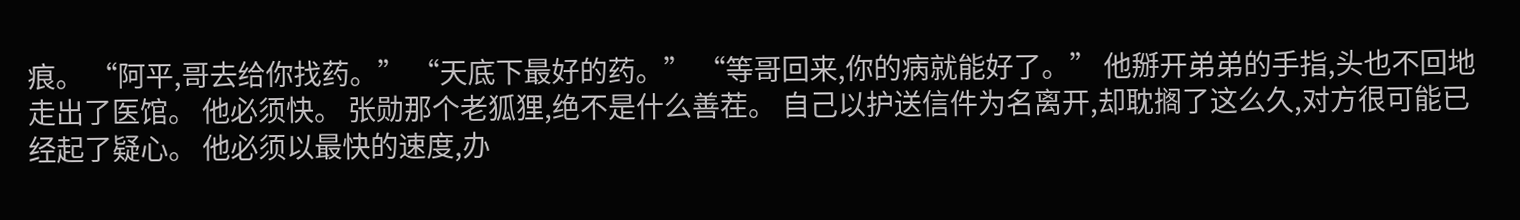痕。 “阿平,哥去给你找药。” “天底下最好的药。” “等哥回来,你的病就能好了。” 他掰开弟弟的手指,头也不回地走出了医馆。 他必须快。 张勋那个老狐狸,绝不是什么善茬。 自己以护送信件为名离开,却耽搁了这么久,对方很可能已经起了疑心。 他必须以最快的速度,办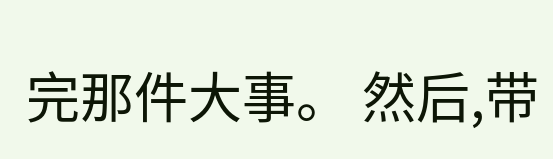完那件大事。 然后,带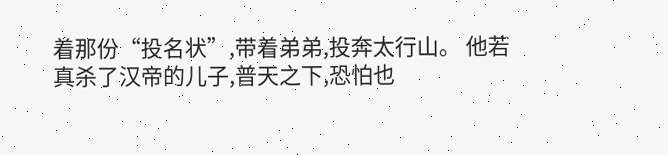着那份“投名状”,带着弟弟,投奔太行山。 他若真杀了汉帝的儿子,普天之下,恐怕也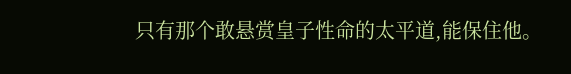只有那个敢悬赏皇子性命的太平道,能保住他。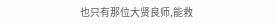也只有那位大贤良师,能救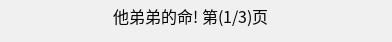他弟弟的命! 第(1/3)页